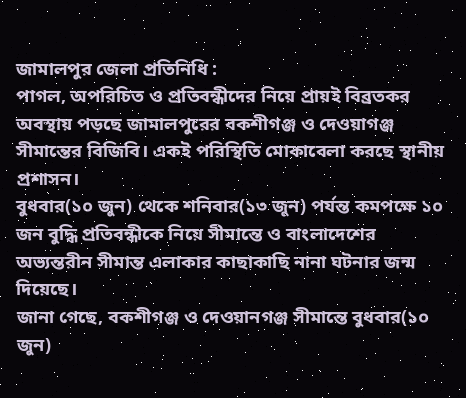জামালপুর জেলা প্রতিনিধি :
পাগল, অপরিচিত ও প্রতিবন্ধীদের নিয়ে প্রায়ই বিব্রতকর অবস্থায় পড়ছে জামালপুরের বকশীগঞ্জ ও দেওয়াগঞ্জ সীমান্তের বিজিবি। একই পরিস্থিতি মোকাবেলা করছে স্থানীয় প্রশাসন।
বুধবার(১০ জুন) থেকে শনিবার(১৩ জুন) পর্যন্ত কমপক্ষে ১০ জন বুদ্ধি প্রতিবন্ধীকে নিয়ে সীমান্তে ও বাংলাদেশের অভ্যন্তরীন সীমান্ত এলাকার কাছাকাছি নানা ঘটনার জন্ম দিয়েছে।
জানা গেছে, বকশীগঞ্জ ও দেওয়ানগঞ্জ সীমান্তে বুধবার(১০ জুন)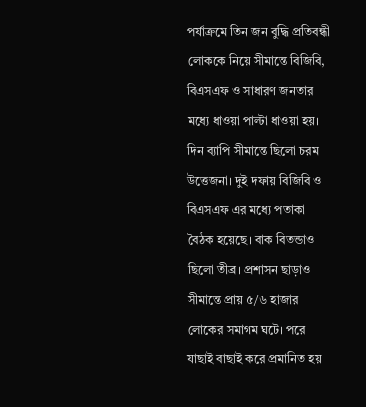পর্যাক্রমে তিন জন বুদ্ধি প্রতিবন্ধী লোককে নিয়ে সীমান্তে বিজিবি, বিএসএফ ও সাধারণ জনতার মধ্যে ধাওয়া পাল্টা ধাওয়া হয়। দিন ব্যাপি সীমান্তে ছিলো চরম উত্তেজনা। দুই দফায় বিজিবি ও বিএসএফ এর মধ্যে পতাকা বৈঠক হয়েছে। বাক বিতন্ডাও ছিলো তীব্র। প্রশাসন ছাড়াও সীমান্তে প্রায় ৫/৬ হাজার লোকের সমাগম ঘটে। পরে যাছাই বাছাই করে প্রমানিত হয়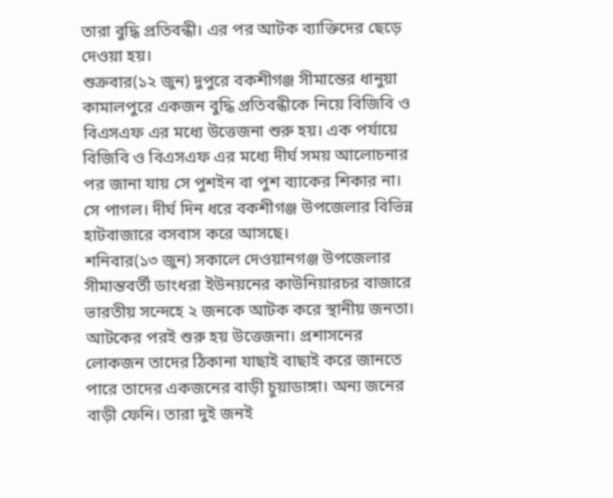তারা বুদ্ধি প্রতিবন্ধী। এর পর আটক ব্যাক্তিদের ছেড়ে দেওয়া হয়।
শুক্রবার(১২ জুন) দুপুরে বকশীগঞ্জ সীমান্তের ধানুয়া কামালপুরে একজন বুদ্ধি প্রতিবন্ধীকে নিয়ে বিজিবি ও বিএসএফ এর মধ্যে উত্তেজনা শুরু হয়। এক পর্যায়ে বিজিবি ও বিএসএফ এর মধ্যে দীর্ঘ সময় আলোচনার পর জানা যায় সে পুশইন বা পুশ ব্যাকের শিকার না। সে পাগল। দীর্ঘ দিন ধরে বকশীগঞ্জ উপজেলার বিভিন্ন হাটবাজারে বসবাস করে আসছে।
শনিবার(১৩ জুন) সকালে দেওয়ানগঞ্জ উপজেলার সীমান্তবর্তী ডাংধরা ইউনয়নের কাউনিয়ারচর বাজারে ভারতীয় সন্দেহে ২ জনকে আটক করে স্থানীয় জনতা। আটকের পরই শুরু হয় উত্তেজনা। প্রশাসনের লোকজন তাদের ঠিকানা যাছাই বাছাই করে জানতে পারে তাদের একজনের বাড়ী চুয়াডাঙ্গা। অন্য জনের বাড়ী ফেনি। তারা দুই জনই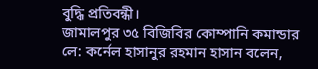বুদ্ধি প্রতিবন্ধী।
জামালপুর ৩৫ বিজিবির কোম্পানি কমান্ডার লে: কর্নেল হাসানুর রহমান হাসান বলেন,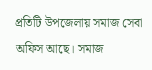প্রতিটি উপজেলায় সমাজ সেবা অফিস আছে। সমাজ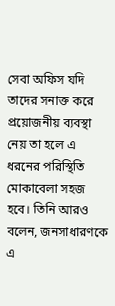সেবা অফিস যদি তাদের সনাক্ত করে প্রয়োজনীয় ব্যবস্থা নেয় তা হলে এ ধরনের পরিস্থিতি মোকাবেলা সহজ হবে। তিনি আরও বলেন, জনসাধারণকে এ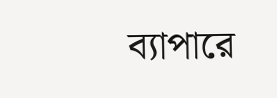ব্যাপারে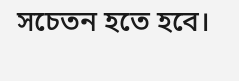সচেতন হতে হবে।